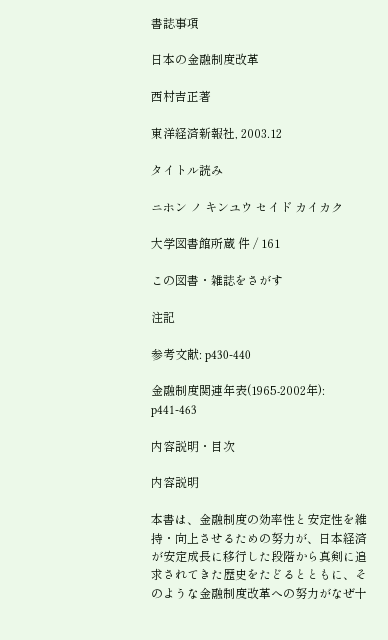書誌事項

日本の金融制度改革

西村吉正著

東洋経済新報社, 2003.12

タイトル読み

ニホン ノ キンユウ セイド カイカク

大学図書館所蔵 件 / 161

この図書・雑誌をさがす

注記

参考文献: p430-440

金融制度関連年表(1965-2002年): p441-463

内容説明・目次

内容説明

本書は、金融制度の効率性と安定性を維持・向上させるための努力が、日本経済が安定成長に移行した段階から真剣に追求されてきた歴史をたどるとともに、そのような金融制度改革への努力がなぜ十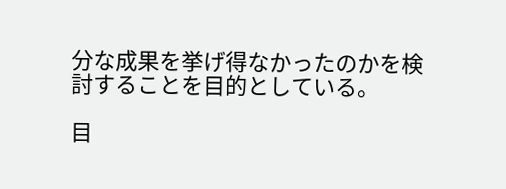分な成果を挙げ得なかったのかを検討することを目的としている。

目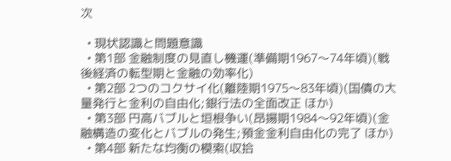次

  • 現状認識と問題意識
  • 第1部 金融制度の見直し機運(準備期1967〜74年頃)(戦後経済の転型期と金融の効率化)
  • 第2部 2つのコクサイ化(離陸期1975〜83年頃)(国債の大量発行と金利の自由化;銀行法の全面改正 ほか)
  • 第3部 円高バブルと垣根争い(昂揚期1984〜92年頃)(金融構造の変化とバブルの発生;預金金利自由化の完了 ほか)
  • 第4部 新たな均衡の模索(収拾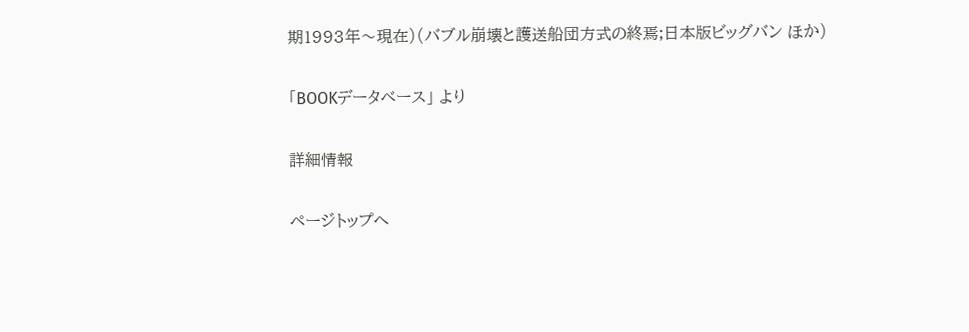期1993年〜現在)(バブル崩壊と護送船団方式の終焉;日本版ビッグバン ほか)

「BOOKデータベース」 より

詳細情報

ページトップへ